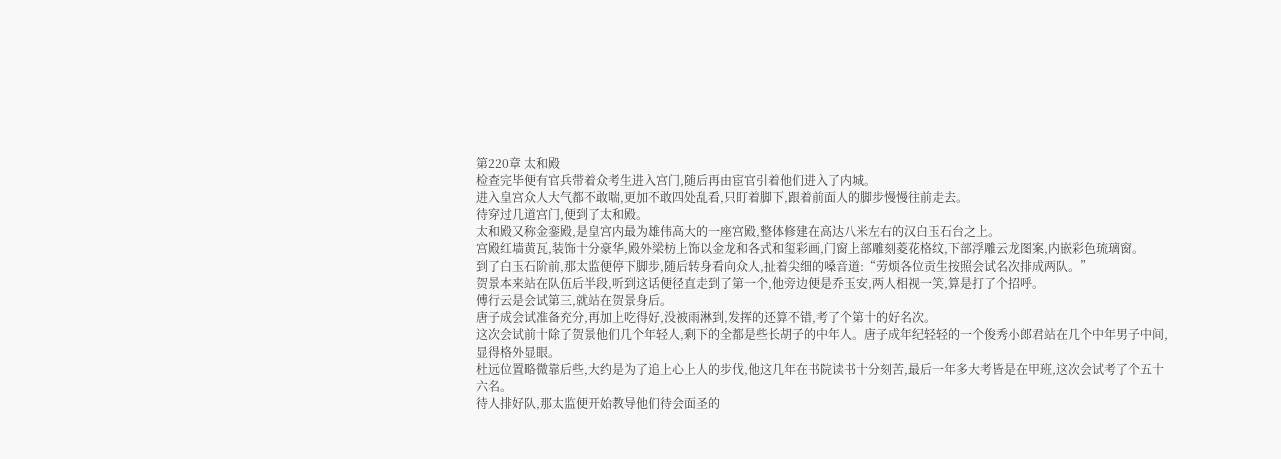第220章 太和殿
检查完毕便有官兵带着众考生进入宫门,随后再由宦官引着他们进入了内城。
进入皇宫众人大气都不敢喘,更加不敢四处乱看,只盯着脚下,跟着前面人的脚步慢慢往前走去。
待穿过几道宫门,便到了太和殿。
太和殿又称金銮殿,是皇宫内最为雄伟高大的一座宫殿,整体修建在高达八米左右的汉白玉石台之上。
宫殿红墙黄瓦,装饰十分豪华,殿外梁枋上饰以金龙和各式和玺彩画,门窗上部雕刻菱花格纹,下部浮雕云龙图案,内嵌彩色琉璃窗。
到了白玉石阶前,那太监便停下脚步,随后转身看向众人,扯着尖细的嗓音道:“劳烦各位贡生按照会试名次排成两队。”
贺景本来站在队伍后半段,听到这话便径直走到了第一个,他旁边便是乔玉安,两人相视一笑,算是打了个招呼。
傅行云是会试第三,就站在贺景身后。
唐子成会试准备充分,再加上吃得好,没被雨淋到,发挥的还算不错,考了个第十的好名次。
这次会试前十除了贺景他们几个年轻人,剩下的全都是些长胡子的中年人。唐子成年纪轻轻的一个俊秀小郎君站在几个中年男子中间,显得格外显眼。
杜远位置略微靠后些,大约是为了追上心上人的步伐,他这几年在书院读书十分刻苦,最后一年多大考皆是在甲班,这次会试考了个五十六名。
待人排好队,那太监便开始教导他们待会面圣的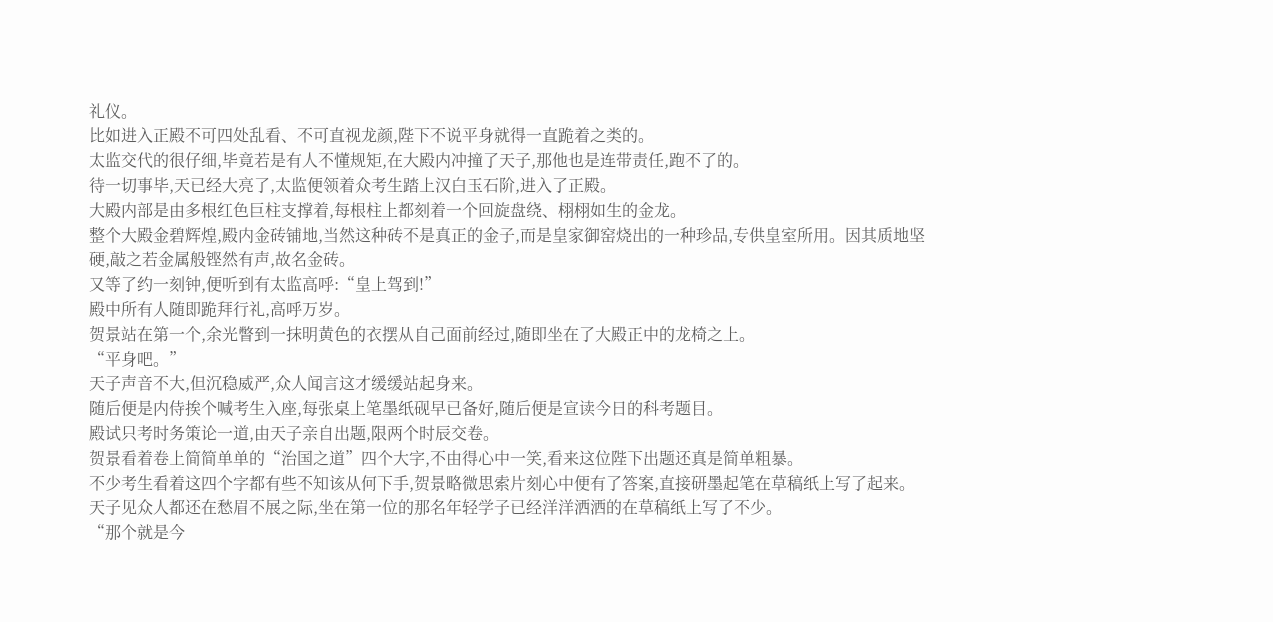礼仪。
比如进入正殿不可四处乱看、不可直视龙颜,陛下不说平身就得一直跪着之类的。
太监交代的很仔细,毕竟若是有人不懂规矩,在大殿内冲撞了天子,那他也是连带责任,跑不了的。
待一切事毕,天已经大亮了,太监便领着众考生踏上汉白玉石阶,进入了正殿。
大殿内部是由多根红色巨柱支撑着,每根柱上都刻着一个回旋盘绕、栩栩如生的金龙。
整个大殿金碧辉煌,殿内金砖铺地,当然这种砖不是真正的金子,而是皇家御窑烧出的一种珍品,专供皇室所用。因其质地坚硬,敲之若金属般铿然有声,故名金砖。
又等了约一刻钟,便听到有太监高呼:“皇上驾到!”
殿中所有人随即跪拜行礼,高呼万岁。
贺景站在第一个,余光瞥到一抹明黄色的衣摆从自己面前经过,随即坐在了大殿正中的龙椅之上。
“平身吧。”
天子声音不大,但沉稳威严,众人闻言这才缓缓站起身来。
随后便是内侍挨个喊考生入座,每张桌上笔墨纸砚早已备好,随后便是宣读今日的科考题目。
殿试只考时务策论一道,由天子亲自出题,限两个时辰交卷。
贺景看着卷上简简单单的“治国之道”四个大字,不由得心中一笑,看来这位陛下出题还真是简单粗暴。
不少考生看着这四个字都有些不知该从何下手,贺景略微思索片刻心中便有了答案,直接研墨起笔在草稿纸上写了起来。
天子见众人都还在愁眉不展之际,坐在第一位的那名年轻学子已经洋洋洒洒的在草稿纸上写了不少。
“那个就是今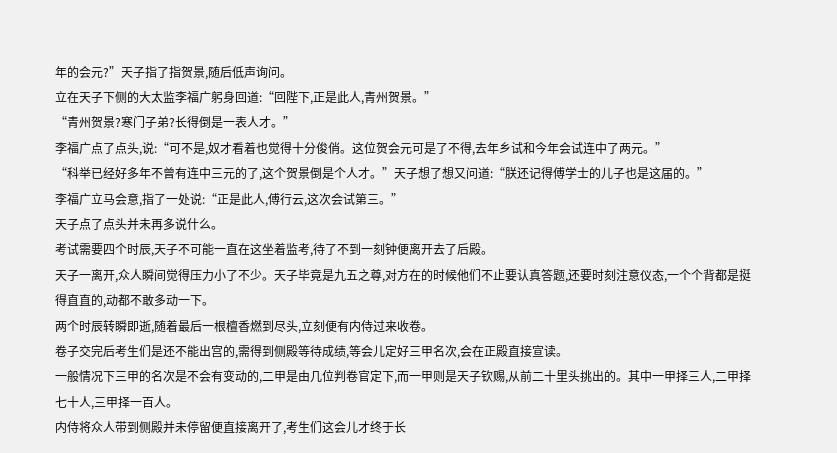年的会元?”天子指了指贺景,随后低声询问。
立在天子下侧的大太监李福广躬身回道:“回陛下,正是此人,青州贺景。”
“青州贺景?寒门子弟?长得倒是一表人才。”
李福广点了点头,说:“可不是,奴才看着也觉得十分俊俏。这位贺会元可是了不得,去年乡试和今年会试连中了两元。”
“科举已经好多年不曾有连中三元的了,这个贺景倒是个人才。”天子想了想又问道:“朕还记得傅学士的儿子也是这届的。”
李福广立马会意,指了一处说:“正是此人,傅行云,这次会试第三。”
天子点了点头并未再多说什么。
考试需要四个时辰,天子不可能一直在这坐着监考,待了不到一刻钟便离开去了后殿。
天子一离开,众人瞬间觉得压力小了不少。天子毕竟是九五之尊,对方在的时候他们不止要认真答题,还要时刻注意仪态,一个个背都是挺得直直的,动都不敢多动一下。
两个时辰转瞬即逝,随着最后一根檀香燃到尽头,立刻便有内侍过来收卷。
卷子交完后考生们是还不能出宫的,需得到侧殿等待成绩,等会儿定好三甲名次,会在正殿直接宣读。
一般情况下三甲的名次是不会有变动的,二甲是由几位判卷官定下,而一甲则是天子钦赐,从前二十里头挑出的。其中一甲择三人,二甲择七十人,三甲择一百人。
内侍将众人带到侧殿并未停留便直接离开了,考生们这会儿才终于长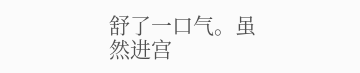舒了一口气。虽然进宫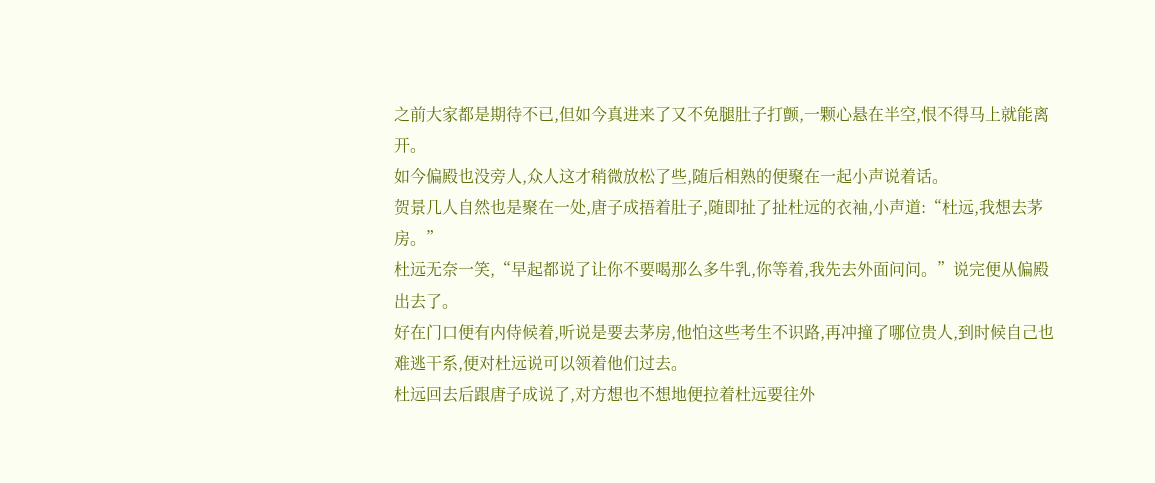之前大家都是期待不已,但如今真进来了又不免腿肚子打颤,一颗心悬在半空,恨不得马上就能离开。
如今偏殿也没旁人,众人这才稍微放松了些,随后相熟的便聚在一起小声说着话。
贺景几人自然也是聚在一处,唐子成捂着肚子,随即扯了扯杜远的衣袖,小声道:“杜远,我想去茅房。”
杜远无奈一笑,“早起都说了让你不要喝那么多牛乳,你等着,我先去外面问问。”说完便从偏殿出去了。
好在门口便有内侍候着,听说是要去茅房,他怕这些考生不识路,再冲撞了哪位贵人,到时候自己也难逃干系,便对杜远说可以领着他们过去。
杜远回去后跟唐子成说了,对方想也不想地便拉着杜远要往外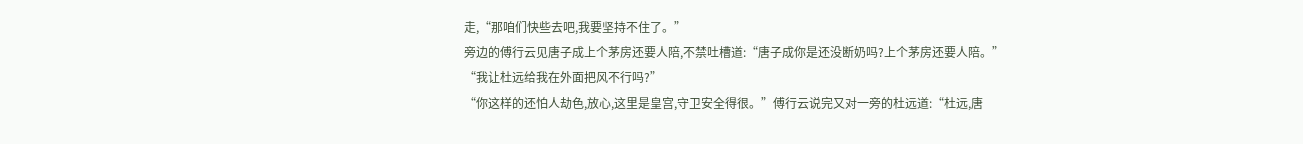走,“那咱们快些去吧,我要坚持不住了。”
旁边的傅行云见唐子成上个茅房还要人陪,不禁吐槽道:“唐子成你是还没断奶吗?上个茅房还要人陪。”
“我让杜远给我在外面把风不行吗?”
“你这样的还怕人劫色,放心,这里是皇宫,守卫安全得很。”傅行云说完又对一旁的杜远道:“杜远,唐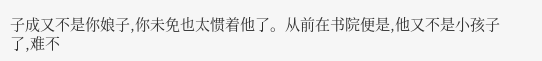子成又不是你娘子,你未免也太惯着他了。从前在书院便是,他又不是小孩子了,难不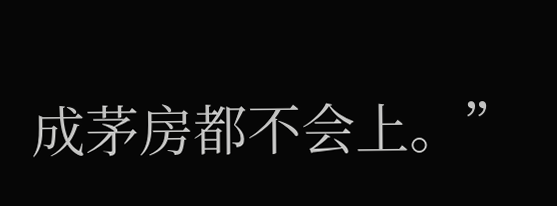成茅房都不会上。”